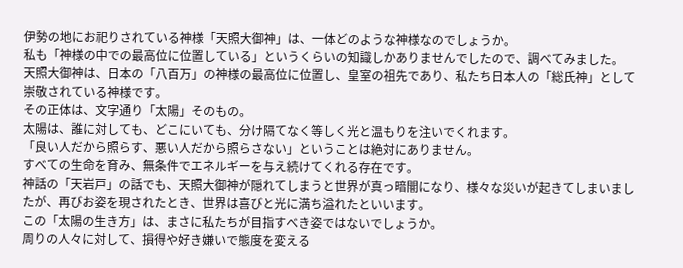伊勢の地にお祀りされている神様「天照大御神」は、一体どのような神様なのでしょうか。
私も「神様の中での最高位に位置している」というくらいの知識しかありませんでしたので、調べてみました。
天照大御神は、日本の「八百万」の神様の最高位に位置し、皇室の祖先であり、私たち日本人の「総氏神」として崇敬されている神様です。
その正体は、文字通り「太陽」そのもの。
太陽は、誰に対しても、どこにいても、分け隔てなく等しく光と温もりを注いでくれます。
「良い人だから照らす、悪い人だから照らさない」ということは絶対にありません。
すべての生命を育み、無条件でエネルギーを与え続けてくれる存在です。
神話の「天岩戸」の話でも、天照大御神が隠れてしまうと世界が真っ暗闇になり、様々な災いが起きてしまいましたが、再びお姿を現されたとき、世界は喜びと光に満ち溢れたといいます。
この「太陽の生き方」は、まさに私たちが目指すべき姿ではないでしょうか。
周りの人々に対して、損得や好き嫌いで態度を変える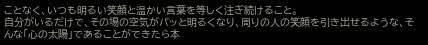ことなく、いつも明るい笑顔と温かい言葉を等しく注ぎ続けること。
自分がいるだけで、その場の空気がパッと明るくなり、周りの人の笑顔を引き出せるような、そんな「心の太陽」であることができたら本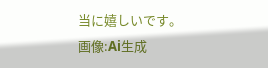当に嬉しいです。
画像:Ai生成